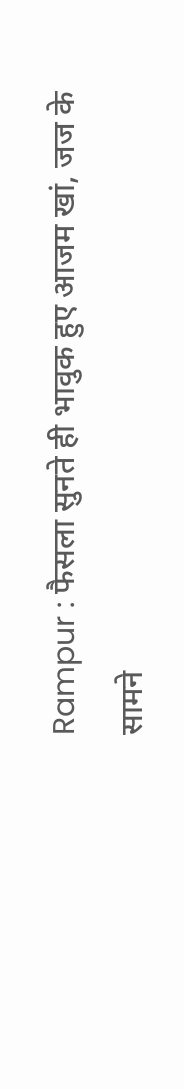Rampur : फैसला सुनते ही भावुक हुए आजम खां, जज के सामने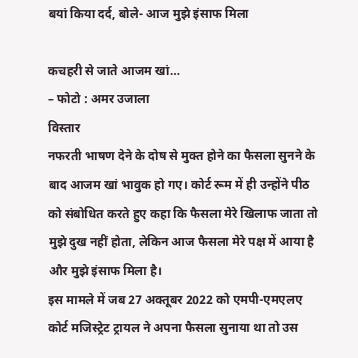बयां किया दर्द, बोले- आज मुझे इंसाफ मिला

कचहरी से जाते आजम खां…
– फोटो : अमर उजाला
विस्तार
नफरती भाषण देने के दोष से मुक्त होने का फैसला सुनने के बाद आजम खां भावुक हो गए। कोर्ट रूम में ही उन्होंने पीठ को संबोधित करते हुए कहा कि फैसला मेरे खिलाफ जाता तो मुझे दुख नहीं होता, लेकिन आज फैसला मेरे पक्ष में आया है और मुझे इंसाफ मिला है।
इस मामले में जब 27 अक्तूबर 2022 को एमपी-एमएलए कोर्ट मजिस्ट्रेट ट्रायल ने अपना फैसला सुनाया था तो उस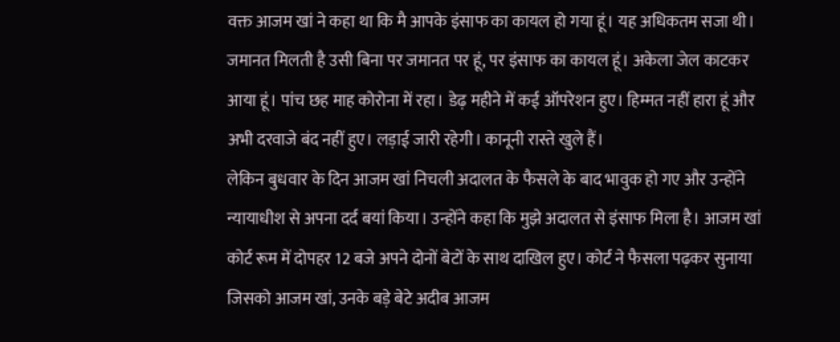वक्त आजम खां ने कहा था कि मै आपके इंसाफ का कायल हो गया हूं। यह अधिकतम सजा थी। जमानत मिलती है उसी बिना पर जमानत पर हूं, पर इंसाफ का कायल हूं। अकेला जेल काटकर आया हूं। पांच छह माह कोरोना में रहा। डेढ़ महीने में कई ऑपरेशन हुए। हिम्मत नहीं हारा हूं और अभी दरवाजे बंद नहीं हुए। लड़ाई जारी रहेगी। कानूनी रास्ते खुले हैं।
लेकिन बुधवार के दिन आजम खां निचली अदालत के फैसले के बाद भावुक हो गए और उन्होंने न्यायाधीश से अपना दर्द बयां किया। उन्होंने कहा कि मुझे अदालत से इंसाफ मिला है। आजम खां कोर्ट रूम में दोपहर 12 बजे अपने दोनों बेटों के साथ दाखिल हुए। कोर्ट ने फैसला पढ़कर सुनाया जिसको आजम खां, उनके बड़े बेटे अदीब आजम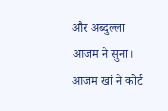और अब्दुल्ला आजम ने सुना। आजम खां ने कोर्ट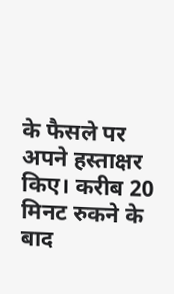के फैसले पर अपने हस्ताक्षर किए। करीब 20 मिनट रुकने के बाद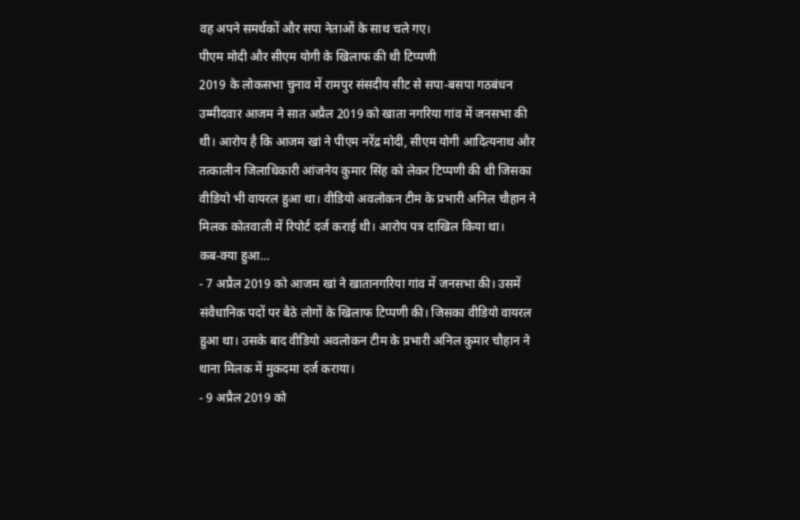वह अपने समर्थकों और सपा नेताओं के साथ चले गए।
पीएम मोदी और सीएम योगी के खिलाफ की थी टिप्पणी
2019 के लोकसभा चुनाव में रामपुर संसदीय सीट से सपा-बसपा गठबंधन उम्मीदवार आजम ने सात अप्रैल 2019 को खाता नगरिया गांव में जनसभा की थी। आरोप है कि आजम खां ने पीएम नरेंद्र मोदी, सीएम योगी आदित्यनाथ और तत्कालीन जिलाधिकारी आंजनेय कुमार सिंह को लेकर टिप्पणी की थी जिसका वीडियो भी वायरल हुआ था। वीडियो अवलोकन टीम के प्रभारी अनिल चौहान ने मिलक कोतवाली में रिपोर्ट दर्ज कराई थी। आरोप पत्र दाखिल किया था।
कब-क्या हुआ…
- 7 अप्रैल 2019 को आजम खां ने खातानगरिया गांव में जनसभा की। उसमें संवैधानिक पदों पर बैठे लोगों के खिलाफ टिप्पणी की। जिसका वीडियो वायरल हुआ था। उसके बाद वीडियो अवलोकन टीम के प्रभारी अनिल कुमार चौहान ने थाना मिलक में मुकदमा दर्ज कराया।
- 9 अप्रैल 2019 को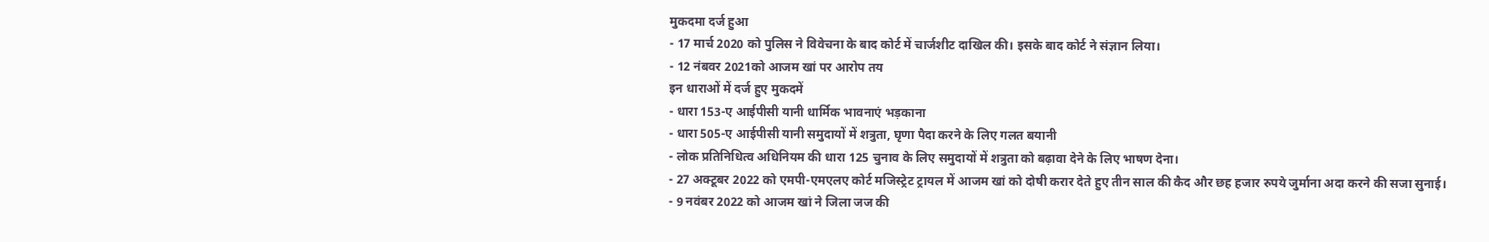मुकदमा दर्ज हुआ
- 17 मार्च 2020 को पुलिस ने विवेचना के बाद कोर्ट में चार्जशीट दाखिल की। इसके बाद कोर्ट ने संज्ञान लिया।
- 12 नंबवर 2021को आजम खां पर आरोप तय
इन धाराओं में दर्ज हुए मुकदमें
- धारा 153-ए आईपीसी यानी धार्मिक भावनाएं भड़काना
- धारा 505-ए आईपीसी यानी समुदायों में शत्रुता, घृणा पैदा करने के लिए गलत बयानी
- लोक प्रतिनिधित्व अधिनियम की धारा 125 चुनाव के लिए समुदायों में शत्रुता को बढ़ावा देने के लिए भाषण देना।
- 27 अक्टूबर 2022 को एमपी-एमएलए कोर्ट मजिस्ट्रेट ट्रायल में आजम खां को दोषी करार देते हुए तीन साल की कैद और छह हजार रुपये जुर्माना अदा करने की सजा सुनाई।
- 9 नवंबर 2022 को आजम खां ने जिला जज की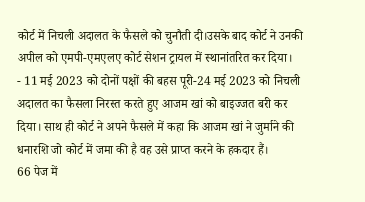कोर्ट में निचली अदालत के फैसले को चुनौती दी।उसके बाद कोर्ट ने उनकी अपील को एमपी-एमएलए कोर्ट सेशन ट्रायल में स्थानांतरित कर दिया।
- 11 मई 2023 को दोनों पक्षों की बहस पूरी-24 मई 2023 को निचली अदालत का फैसला निरस्त करते हुए आजम खां को बाइज्जत बरी कर दिया। साथ ही कोर्ट ने अपने फैसले में कहा कि आजम खां ने जुर्माने की धनारशि जो कोर्ट में जमा की है वह उसे प्राप्त करने के हकदार हैं।
66 पेज में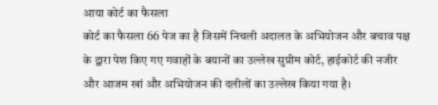आया कोर्ट का फैसला
कोर्ट का फैसला 66 पेज का है जिसमें निचली अदालत के अभियोजन और बचाव पक्ष के द्वारा पेश किए गए गवाहों के बयानों का उल्लेख सुप्रीम कोर्ट, हाईकोर्ट की नजीर और आजम खां और अभियोजन की दलीलों का उल्लेख किया गया है।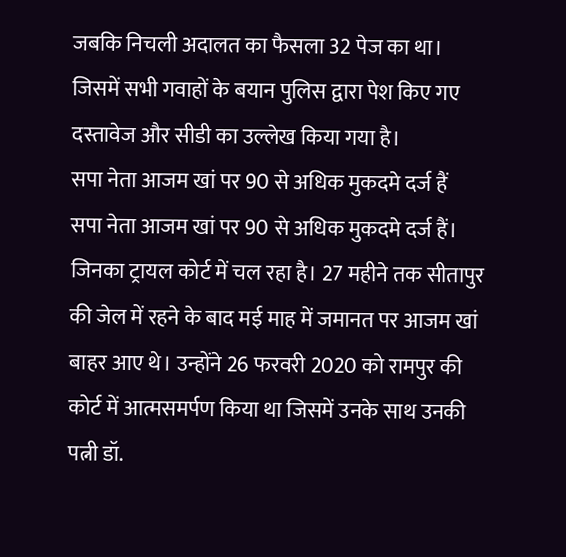जबकि निचली अदालत का फैसला 32 पेज का था। जिसमें सभी गवाहों के बयान पुलिस द्वारा पेश किए गए दस्तावेज और सीडी का उल्लेख किया गया है।
सपा नेता आजम खां पर 90 से अधिक मुकदमे दर्ज हैं
सपा नेता आजम खां पर 90 से अधिक मुकदमे दर्ज हैं। जिनका ट्रायल कोर्ट में चल रहा है। 27 महीने तक सीतापुर की जेल में रहने के बाद मई माह में जमानत पर आजम खां बाहर आए थे। उन्होंने 26 फरवरी 2020 को रामपुर की कोर्ट में आत्मसमर्पण किया था जिसमें उनके साथ उनकी पत्नी डॉ.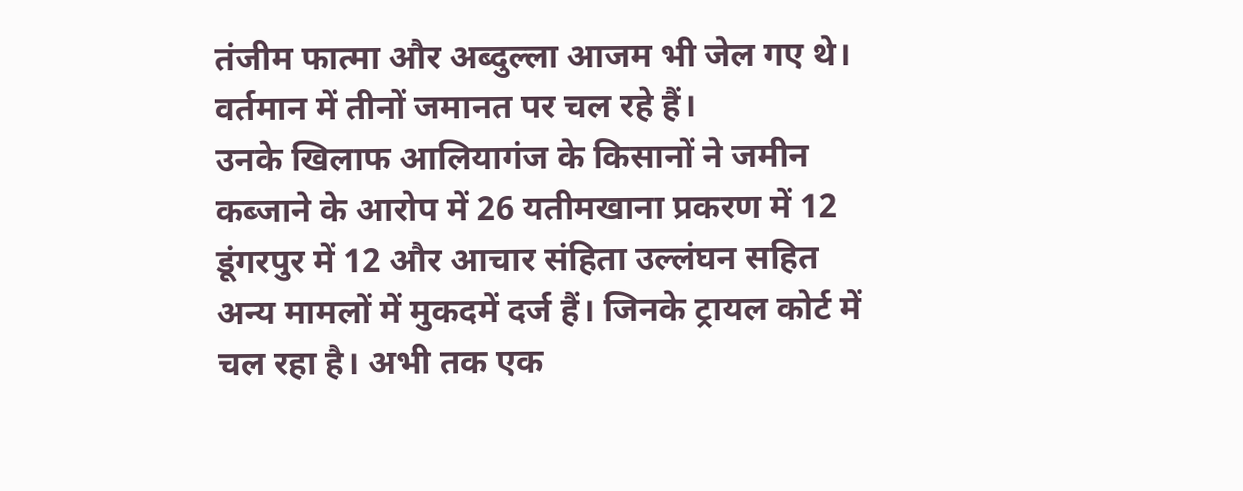तंजीम फात्मा और अब्दुल्ला आजम भी जेल गए थे। वर्तमान में तीनों जमानत पर चल रहे हैं।
उनके खिलाफ आलियागंज के किसानों ने जमीन कब्जाने के आरोप में 26 यतीमखाना प्रकरण में 12 डूंगरपुर में 12 और आचार संहिता उल्लंघन सहित अन्य मामलों में मुकदमें दर्ज हैं। जिनके ट्रायल कोर्ट में चल रहा है। अभी तक एक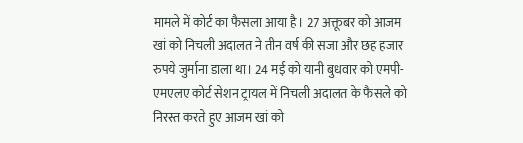मामले में कोर्ट का फैसला आया है। 27 अक्तूबर को आजम खां को निचली अदालत ने तीन वर्ष की सजा और छह हजार रुपये जुर्माना डाला था। 24 मई को यानी बुधवार को एमपी-एमएलए कोर्ट सेशन ट्रायल में निचली अदालत के फैसले को निरस्त करते हुए आजम खां को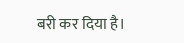बरी कर दिया है।